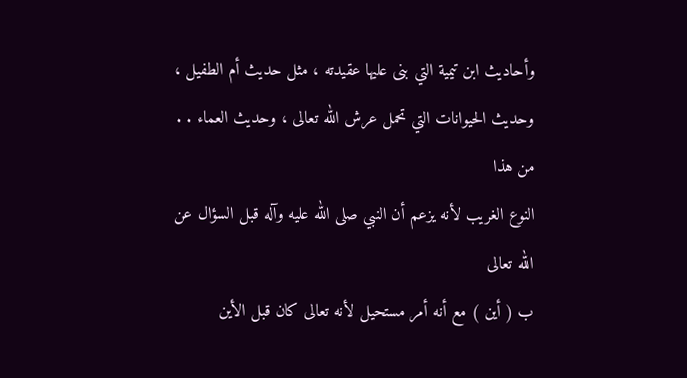وأحاديث ابن تيمية التي بنى عليها عقيدته ، مثل حديث أم الطفيل ،
وحديث الحيوانات التي تحمل عرش الله تعالى ، وحديث العماء . . من هذا
النوع الغريب لأنه يزعم أن النبي صلى الله عليه وآله قبل السؤال عن الله تعالى
ب ( أين ) مع أنه أمر مستحيل لأنه تعالى كان قبل الأين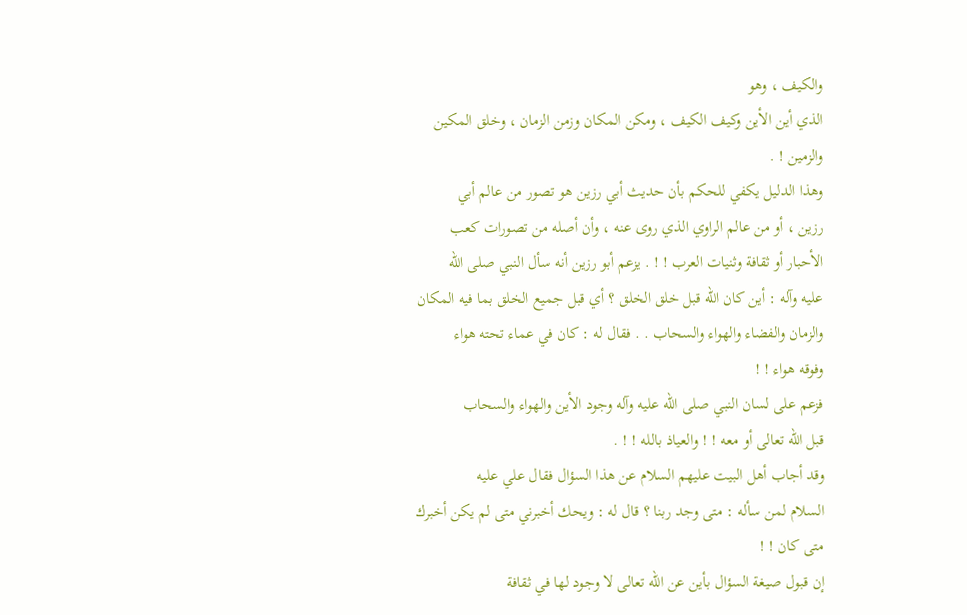والكيف ، وهو
الذي أين الأين وكيف الكيف ، ومكن المكان وزمن الزمان ، وخلق المكين
والزمين ! .
وهذا الدليل يكفي للحكم بأن حديث أبي رزين هو تصور من عالم أبي
رزين ، أو من عالم الراوي الذي روى عنه ، وأن أصله من تصورات كعب
الأحبار أو ثقافة وثنيات العرب ! ! . يزعم أبو رزين أنه سأل النبي صلى الله
عليه وآله : أين كان الله قبل خلق الخلق ؟ أي قبل جميع الخلق بما فيه المكان
والزمان والفضاء والهواء والسحاب . . فقال له : كان في عماء تحته هواء
وفوقه هواء ! !
فزعم على لسان النبي صلى الله عليه وآله وجود الأين والهواء والسحاب
قبل الله تعالى أو معه ! ! والعياذ بالله ! ! .
وقد أجاب أهل البيت عليهم السلام عن هذا السؤال فقال علي عليه
السلام لمن سأله : متى وجد ربنا ؟ قال له : ويحك أخبرني متى لم يكن أخبرك
متى كان ! !
إن قبول صيغة السؤال بأين عن الله تعالى لا وجود لها في ثقافة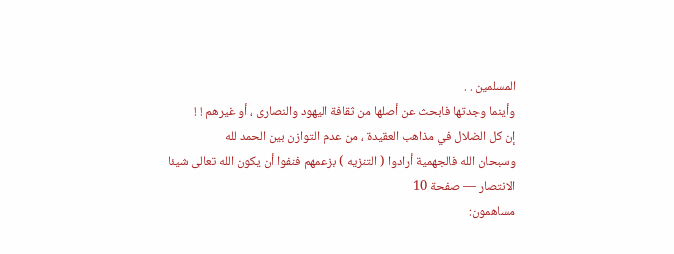المسلمين . .
وأينما وجدتها فابحث عن أصلها من ثقافة اليهود والنصارى ، أو غيرهم ! !
إن كل الضلال في مذاهب العقيدة ، من عدم التوازن بين الحمد لله
وسبحان الله فالجهمية أرادوا ( التنزيه ) بزعمهم فنفوا أن يكون الله تعالى شيئا
الانتصار — صفحة 10
مساهمون: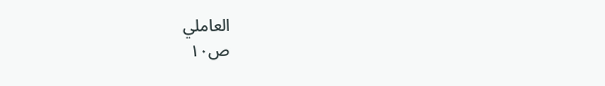العاملي
ص١٠